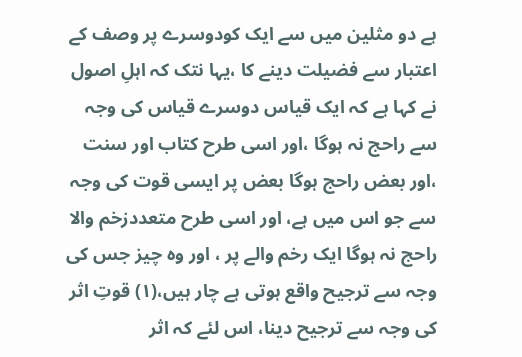ہے دو مثلین میں سے ایک کودوسرے پر وصف کے اعتبار سے فضیلت دینے کا ،یہا نتک کہ اہلِ اصول نے کہا ہے کہ ایک قیاس دوسرے قیاس کی وجہ سے راحج نہ ہوگا ،اور اسی طرح کتاب اور سنت ،اور بعض راحج ہوگا بعض پر ایسی قوت کی وجہ سے جو اس میں ہے، اور اسی طرح متعددزخم والا راحج نہ ہوگا ایک رخم والے پر ، اور وہ چیز جس کی وجہ سے ترجیح واقع ہوتی ہے چار ہیں،(۱) قوتِ اثر کی وجہ سے ترجیح دینا، اس لئے کہ اثر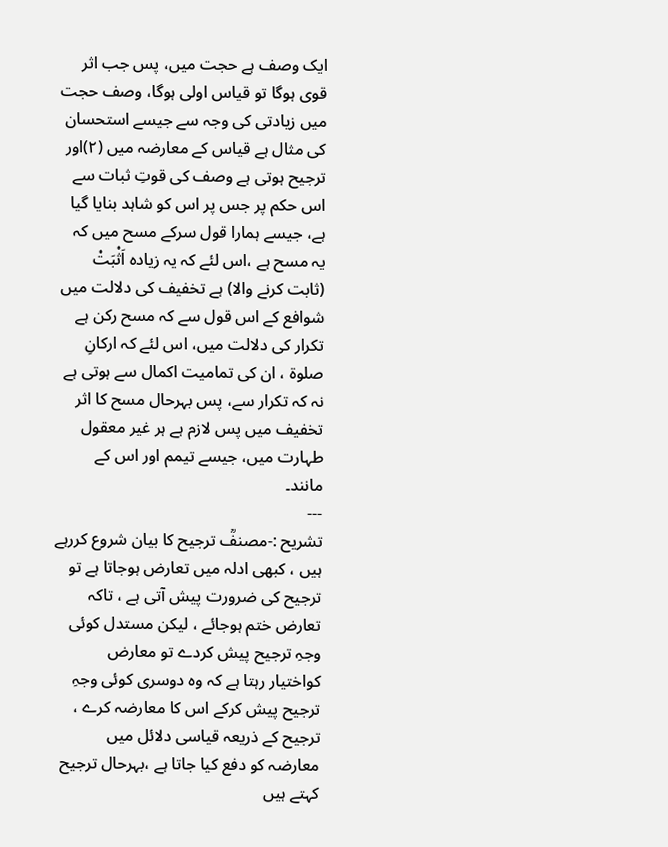ایک وصف ہے حجت میں، پس جب اثر قوی ہوگا تو قیاس اولی ہوگا، وصف حجت میں زیادتی کی وجہ سے جیسے استحسان کی مثال ہے قیاس کے معارضہ میں (۲)اور ترجیح ہوتی ہے وصف کی قوتِ ثبات سے اس حکم پر جس پر اس کو شاہد بنایا گیا ہے، جیسے ہمارا قول سرکے مسح میں کہ یہ مسح ہے ،اس لئے کہ یہ زیادہ اَثْبَتْ (ثابت کرنے والا) ہے تخفیف کی دلالت میں شوافع کے اس قول سے کہ مسح رکن ہے تکرار کی دلالت میں، اس لئے کہ ارکانِ صلوۃ ، ان کی تمامیت اکمال سے ہوتی ہے نہ کہ تکرار سے، پس بہرحال مسح کا اثر تخفیف میں پس لازم ہے ہر غیر معقول طہارت میں، جیسے تیمم اور اس کے مانند۔
---
تشریح :-مصنفؒ ترجیح کا بیان شروع کررہے ہیں ، کبھی ادلہ میں تعارض ہوجاتا ہے تو ترجیح کی ضرورت پیش آتی ہے ، تاکہ تعارض ختم ہوجائے ، لیکن مستدل کوئی وجہِ ترجیح پیش کردے تو معارض کواختیار رہتا ہے کہ وہ دوسری کوئی وجہِ ترجیح پیش کرکے اس کا معارضہ کرے ، ترجیح کے ذریعہ قیاسی دلائل میں معارضہ کو دفع کیا جاتا ہے ،بہرحال ترجیح کہتے ہیں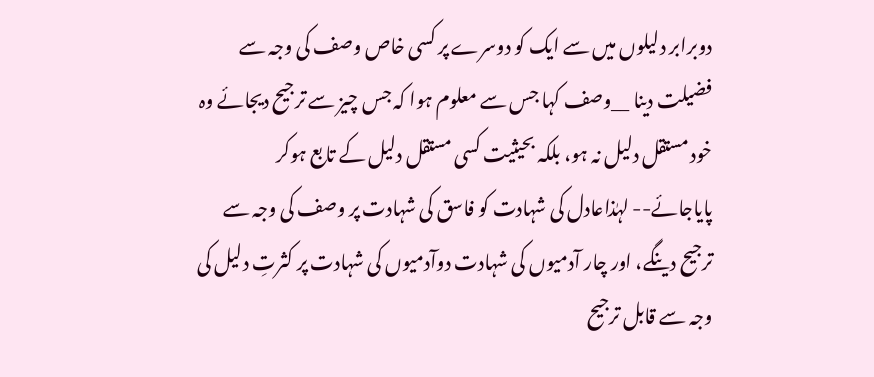دوبرابر دلیلوں میں سے ایک کو دوسرے پر کسی خاص وصف کی وجہ سے فضیلت دینا __وصف کہا جس سے معلوم ہوا کہ جس چیز سے ترجیح دیجائے وہ خود مستقل دلیل نہ ہو، بلکہ بحیثیت کسی مستقل دلیل کے تابع ہوکر پایاجائے-- لہٰذاعادل کی شہادت کو فاسق کی شہادت پر وصف کی وجہ سے ترجیح دینگے، اور چار آدمیوں کی شہادت دوآدمیوں کی شہادت پر کثرتِ دلیل کی وجہ سے قابل ترجیح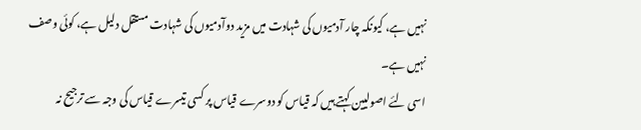نہیں ہے، کیونکہ چار آدمیوں کی شہادت میں مزید دوآدمیوں کی شہادت مستقل دلیل ہے، کوئی وصف نہیں ہے۔
اسی لئے اصولیین کہتے ہیں کہ قیاس کو دوسرے قیاس پر کسی تیسرے قیاس کی وجہ سے ترجیح نہ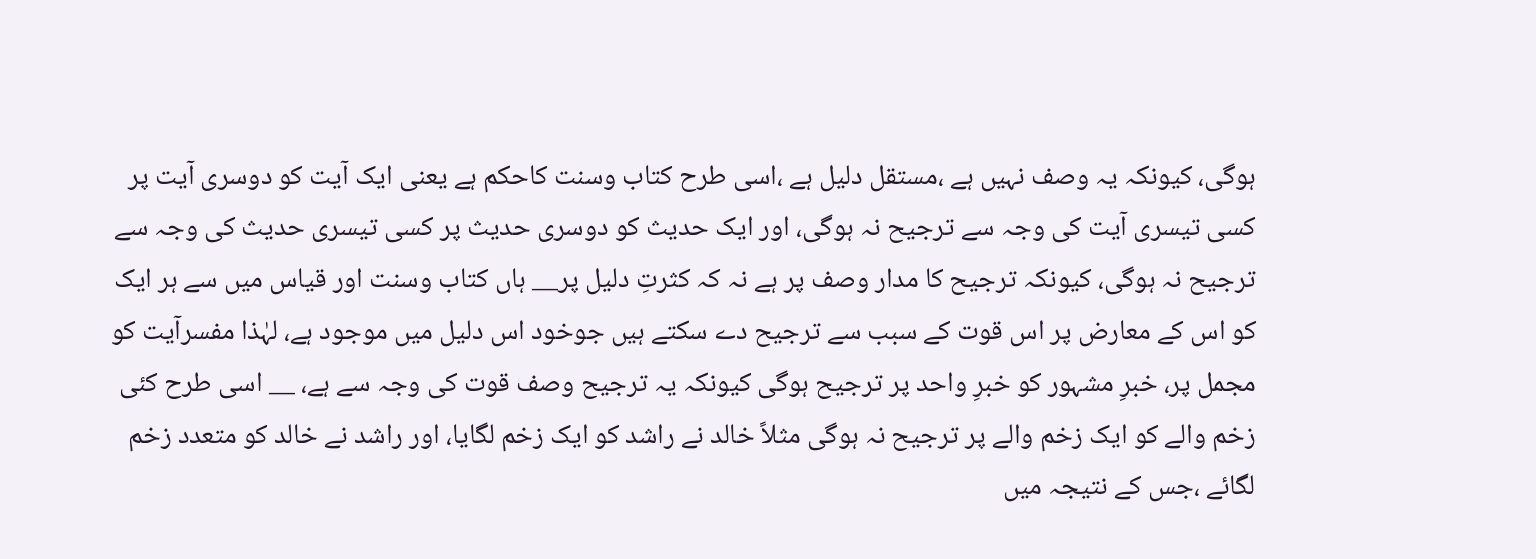ہوگی، کیونکہ یہ وصف نہیں ہے ،مستقل دلیل ہے ،اسی طرح کتاب وسنت کاحکم ہے یعنی ایک آیت کو دوسری آیت پر کسی تیسری آیت کی وجہ سے ترجیح نہ ہوگی، اور ایک حدیث کو دوسری حدیث پر کسی تیسری حدیث کی وجہ سے ترجیح نہ ہوگی، کیونکہ ترجیح کا مدار وصف پر ہے نہ کہ کثرتِ دلیل پر__ ہاں کتاب وسنت اور قیاس میں سے ہر ایک کو اس کے معارض پر اس قوت کے سبب سے ترجیح دے سکتے ہیں جوخود اس دلیل میں موجود ہے، لہٰذا مفسرآیت کو مجمل پر، خبرِ مشہور کو خبرِ واحد پر ترجیح ہوگی کیونکہ یہ ترجیح وصف قوت کی وجہ سے ہے، __ اسی طرح کئی زخم والے کو ایک زخم والے پر ترجیح نہ ہوگی مثلاً خالد نے راشد کو ایک زخم لگایا، اور راشد نے خالد کو متعدد زخم لگائے ،جس کے نتیجہ میں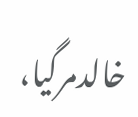خالدمرگیا،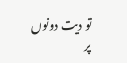تو دیت دونوں پر